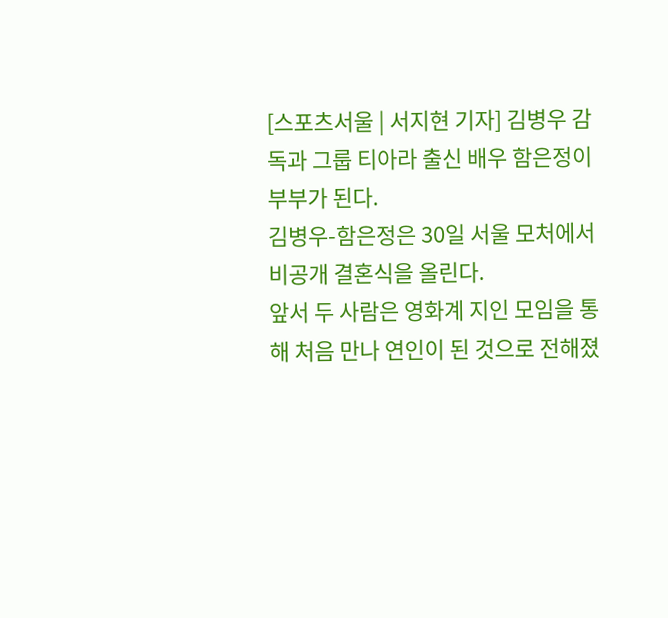[스포츠서울 | 서지현 기자] 김병우 감독과 그룹 티아라 출신 배우 함은정이 부부가 된다.
김병우-함은정은 30일 서울 모처에서 비공개 결혼식을 올린다.
앞서 두 사람은 영화계 지인 모임을 통해 처음 만나 연인이 된 것으로 전해졌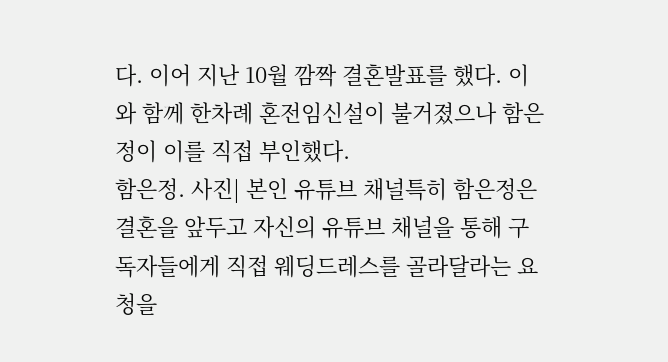다. 이어 지난 10월 깜짝 결혼발표를 했다. 이와 함께 한차례 혼전임신설이 불거졌으나 함은정이 이를 직접 부인했다.
함은정. 사진| 본인 유튜브 채널특히 함은정은 결혼을 앞두고 자신의 유튜브 채널을 통해 구독자들에게 직접 웨딩드레스를 골라달라는 요청을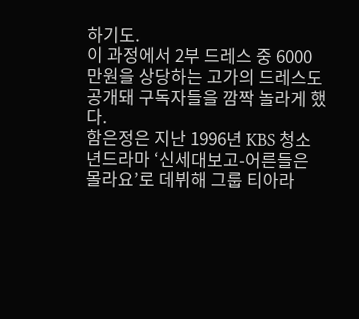하기도.
이 과정에서 2부 드레스 중 6000만원을 상당하는 고가의 드레스도 공개돼 구독자들을 깜짝 놀라게 했다.
함은정은 지난 1996년 KBS 청소년드라마 ‘신세대보고-어른들은 몰라요’로 데뷔해 그룹 티아라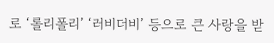로 ‘롤리폴리’ ‘러비더비’ 등으로 큰 사랑을 받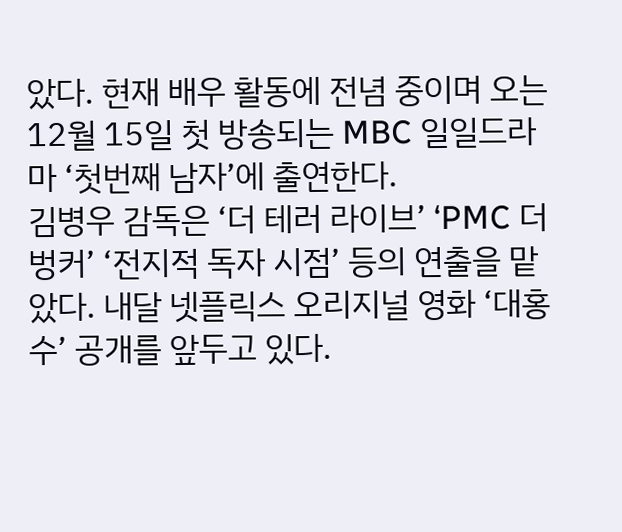았다. 현재 배우 활동에 전념 중이며 오는 12월 15일 첫 방송되는 MBC 일일드라마 ‘첫번째 남자’에 출연한다.
김병우 감독은 ‘더 테러 라이브’ ‘PMC 더 벙커’ ‘전지적 독자 시점’ 등의 연출을 맡았다. 내달 넷플릭스 오리지널 영화 ‘대홍수’ 공개를 앞두고 있다.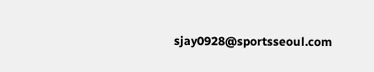sjay0928@sportsseoul.com